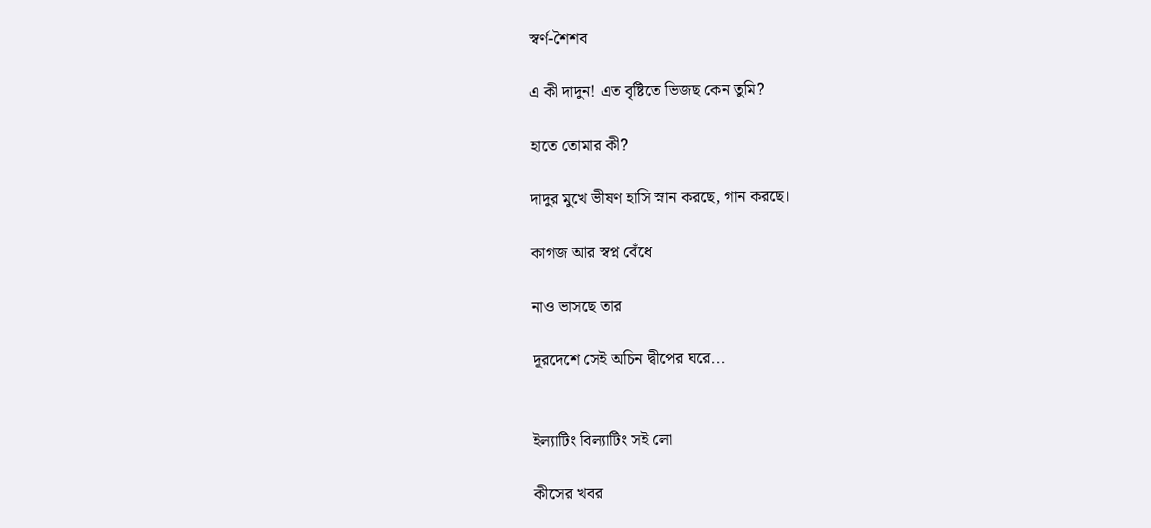স্বর্ণ-শৈশব

এ কী দাদুন! এত বৃষ্টিতে ভিজছ কেন তুমি?

হাতে তোমার কী?

দাদুর মুখে ভীষণ হাসি স্নান করছে, গান করছে।

কাগজ আর স্বপ্ন বেঁধে

নাও ভাসছে তার

দূরদেশে সেই অচিন দ্বীপের ঘরে...


ইল্যাটিং বিল্যাটিং সই লো

কীসের খবর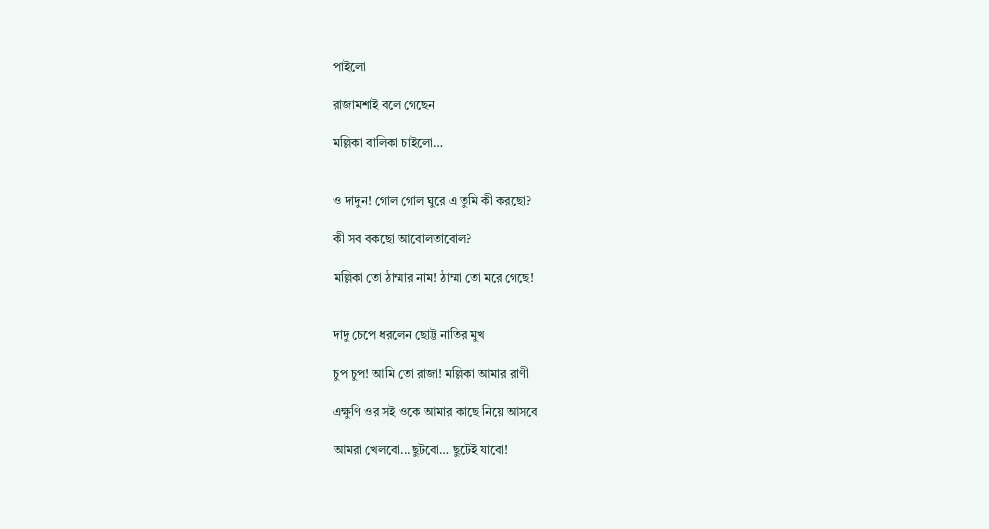পাইলো

রাজামশাই বলে গেছেন

মল্লিকা বালিকা চাইলো…


ও দাদুন! গোল গোল ঘুরে এ তুমি কী করছো?

কী সব বকছো আবোলতাবোল?

মল্লিকা তো ঠাম্মার নাম! ঠাম্মা তো মরে গেছে!


দাদু চেপে ধরলেন ছোট্ট নাতির মুখ

চুপ চুপ! আমি তো রাজা! মল্লিকা আমার রাণী

এক্ষুণি ওর সই ওকে আমার কাছে নিয়ে আসবে

আমরা খেলবো...ছুটবো… ছুটেই যাবো!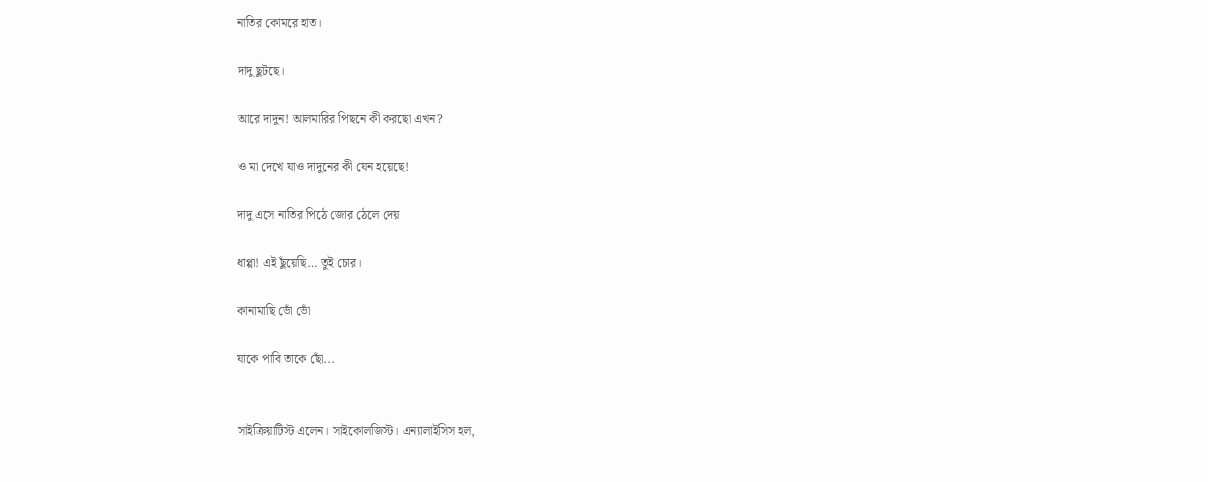নাতির কোমরে হাত।

দাদু ছুটছে।

আরে দাদুন! আলমারির পিছনে কী করছো এখন?

ও মা দেখে যাও দাদুনের কী যেন হয়েছে!

দাদু এসে নাতির পিঠে জোর ঠেলে দেয়

ধাপ্পা! এই ছুঁয়েছি… তুই চোর।

কানামাছি ভোঁ ভোঁ

যাকে পাবি তাকে ছোঁ...


সাইক্রিয়াটিস্ট এলেন। সাইকোলজিস্ট। এন্যালাইসিস হল,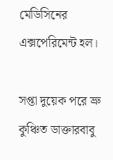মেডিসিনের এক্সপেরিমেন্ট হল।

সপ্তা দুয়েক পরে ভ্রু কুঞ্চিত ডাক্তারবাবু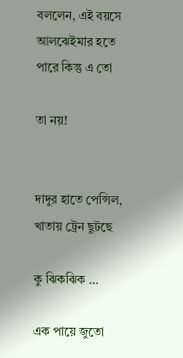বললেন, এই বয়সে আলঝেইমার হতে পারে কিন্তু এ তো

তা নয়!


দাদুর হাতে পেন্সিল, খাতায় ট্রেন ছুটছে

কু ঝিকঝিক …

এক পায়ে জুতো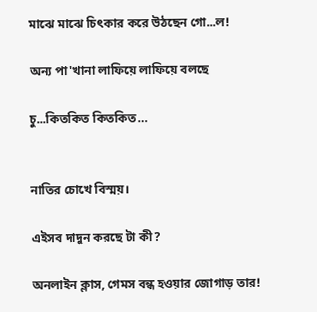মাঝে মাঝে চিৎকার করে উঠছেন গো...ল!

অন্য পা'খানা লাফিয়ে লাফিয়ে বলছে

চু...কিতকিত কিতকিত…


নাতির চোখে বিস্ময়।

এইসব দাদুন করছে টা কী?

অনলাইন ক্লাস, গেমস বন্ধ হওয়ার জোগাড় তার!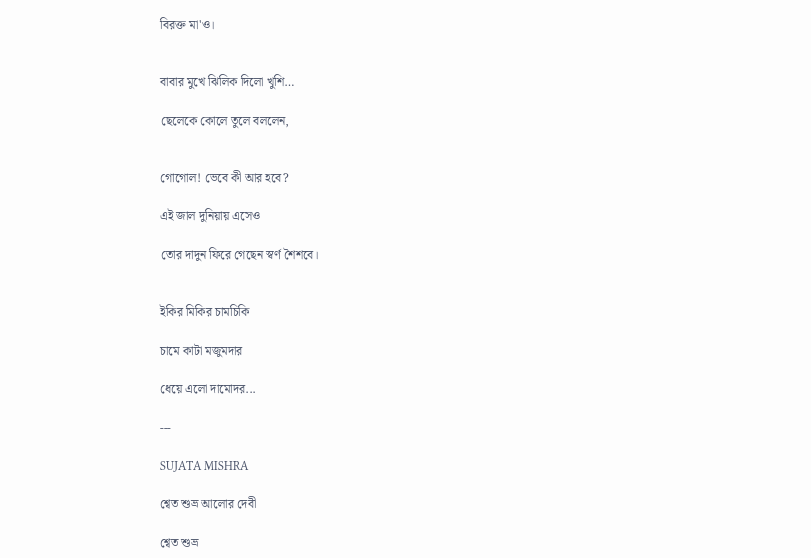বিরক্ত মা'ও।


বাবার মুখে ঝিলিক দিলো খুশি…

ছেলেকে কোলে তুলে বললেন,


গোগোল! ভেবে কী আর হবে?

এই জাল দুনিয়ায় এসেও

তোর দাদুন ফিরে গেছেন স্বর্ণ শৈশবে।


ইকির মিকির চামচিকি

চামে কাটা মজুমদার

ধেয়ে এলো দামোদর...

---

SUJATA MISHRA

শ্বেত শুভ্র আলোর দেবী

শ্বেত শুভ্র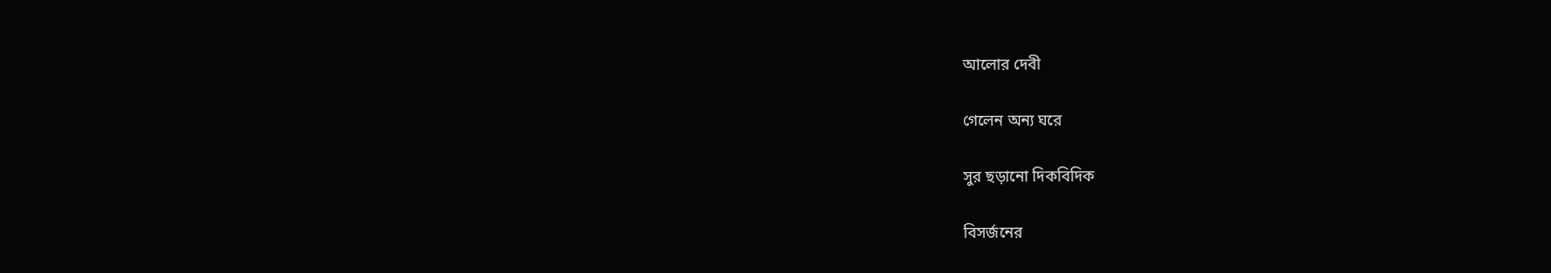আলোর দেবী

গেলেন অন্য ঘরে

সুর ছড়ানো দিকবিদিক

বিসর্জনের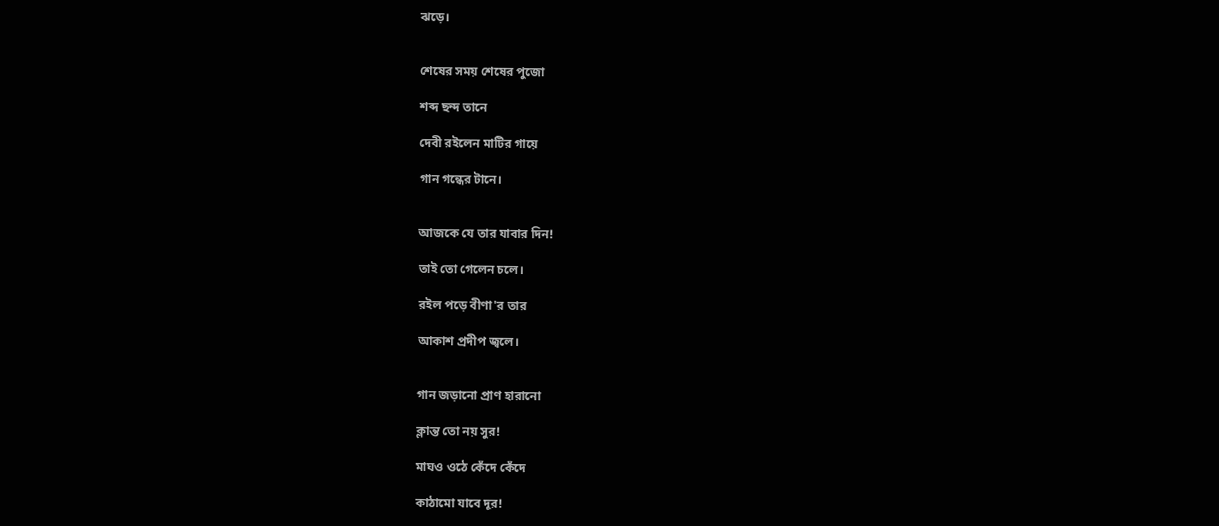ঝড়ে।


শেষের সময় শেষের পুজো

শব্দ ছন্দ তানে

দেবী রইলেন মাটির গায়ে

গান গন্ধের টানে।


আজকে যে তার যাবার দিন!

তাই তো গেলেন চলে।

রইল পড়ে বীণা'র তার

আকাশ প্রদীপ জ্বলে।


গান জড়ানো প্রাণ হারানো

ক্লান্ত তো নয় সুর!

মাঘও ওঠে কেঁদে কেঁদে

কাঠামো যাবে দূর!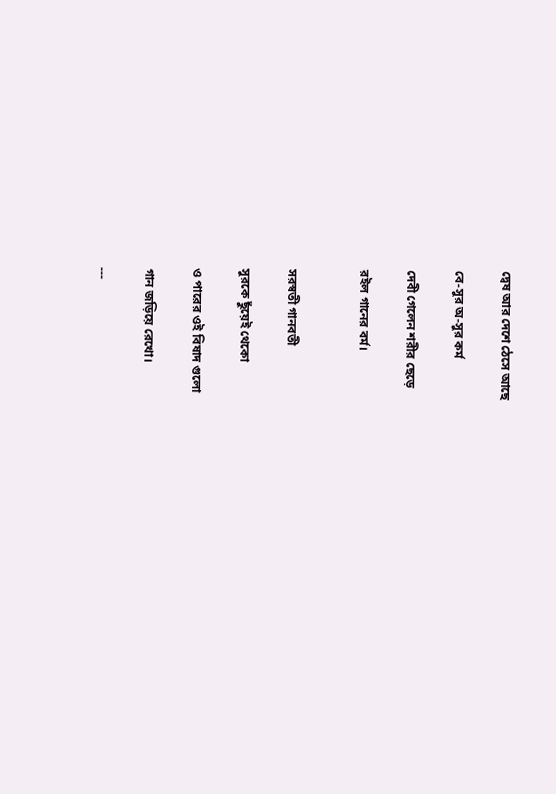দ্বেষ আর দেশে ঠেসে আছে

বে-সুর অ-সুর কর্ম

দেবী গেলেন শরীর ছেড়ে

রইল গানের বর্ম।


সরস্বতী গানবতী

সুরকে ছুঁয়েই থেকো

ও পারের ওই বিষাদ গুলো

গান জড়িয়ে রেখো।

---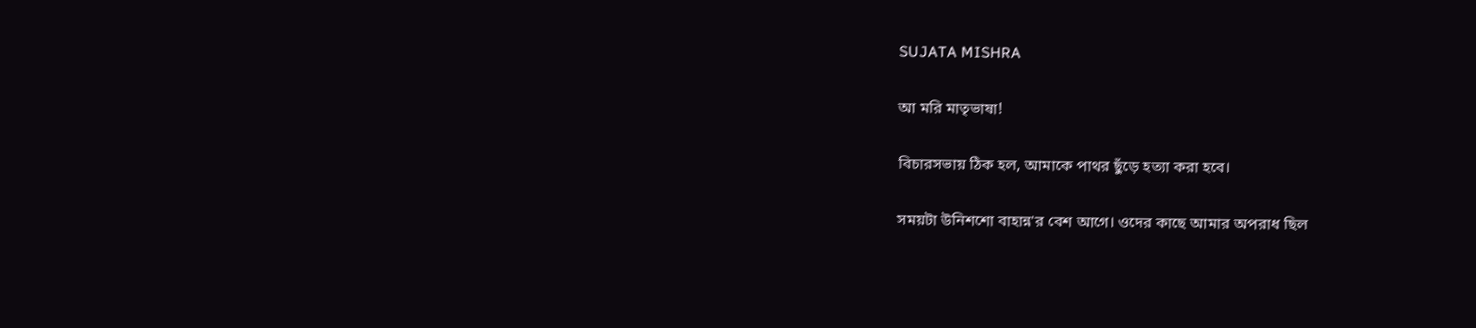SUJATA MISHRA

আ মরি মাতৃভাষা!

বিচারসভায় ঠিক হল, আমাকে পাথর ছুঁড়ে হত্যা করা হবে।

সময়টা উনিশশো বাহান্ন'র বেশ আগে। ওদের কাছে আমার অপরাধ ছিল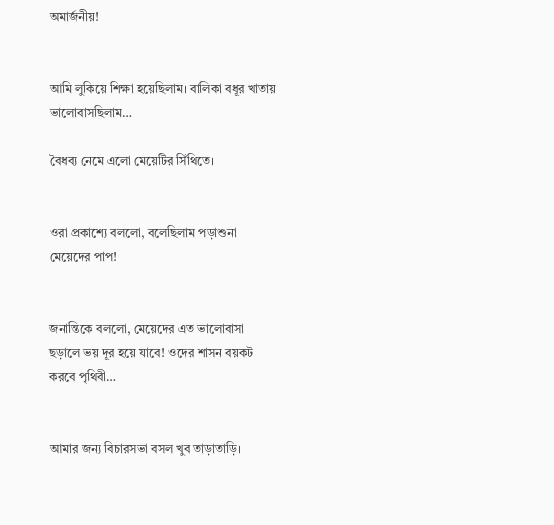অমার্জনীয়!


আমি লুকিয়ে শিক্ষা হয়েছিলাম। বালিকা বধূর খাতায় ভালোবাসছিলাম…

বৈধব্য নেমে এলো মেয়েটির সিঁথিতে।


ওরা প্রকাশ্যে বললো, বলেছিলাম পড়াশুনা মেয়েদের পাপ!


জনান্তিকে বললো, মেয়েদের এত ভালোবাসা ছড়ালে ভয় দূর হয়ে যাবে! ওদের শাসন বয়কট করবে পৃথিবী…


আমার জন্য বিচারসভা বসল খুব তাড়াতাড়ি।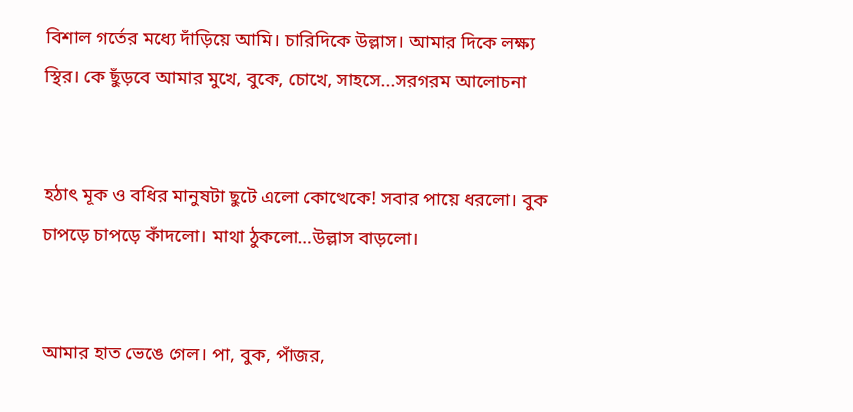বিশাল গর্তের মধ্যে দাঁড়িয়ে আমি। চারিদিকে উল্লাস। আমার দিকে লক্ষ্য স্থির। কে ছুঁড়বে আমার মুখে, বুকে, চোখে, সাহসে...সরগরম আলোচনা


হঠাৎ মূক ও বধির মানুষটা ছুটে এলো কোত্থেকে! সবার পায়ে ধরলো। বুক চাপড়ে চাপড়ে কাঁদলো। মাথা ঠুকলো…উল্লাস বাড়লো।


আমার হাত ভেঙে গেল। পা, বুক, পাঁজর,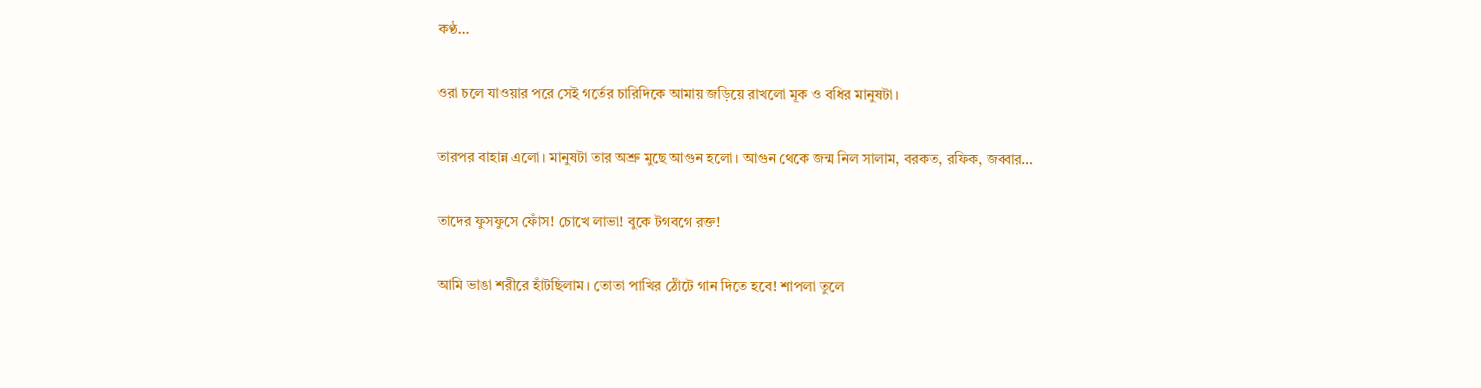কণ্ঠ…


ওরা চলে যাওয়ার পরে সেই গর্তের চারিদিকে আমায় জড়িয়ে রাখলো মূক ও বধির মানুষটা।


তারপর বাহান্ন এলো। মানুষটা তার অশ্রু মুছে আগুন হলো। আগুন থেকে জন্ম নিল সালাম, বরকত, রফিক, জব্বার…


তাদের ফুসফুসে ফোঁস! চোখে লাভা! বুকে টগবগে রক্ত!


আমি ভাঙা শরীরে হাঁটছিলাম। তোতা পাখির ঠোঁটে গান দিতে হবে! শাপলা তুলে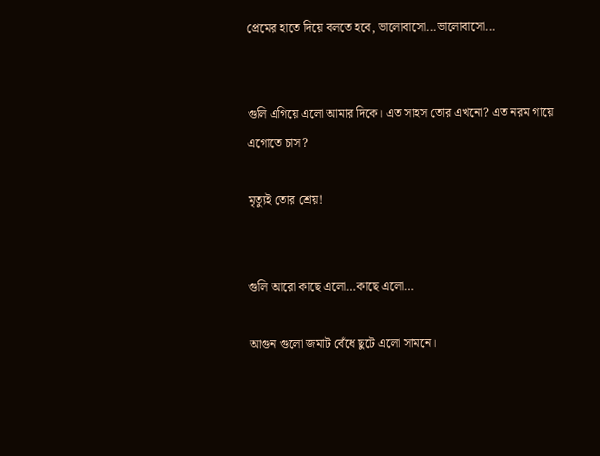প্রেমের হাতে দিয়ে বলতে হবে, ভালোবাসো...ভালোবাসো...


গুলি এগিয়ে এলো আমার দিকে। এত সাহস তোর এখনো? এত নরম গায়ে এগোতে চাস?

মৃত্যুই তোর শ্রেয়!


গুলি আরো কাছে এলো…কাছে এলো…

আগুন গুলো জমাট বেঁধে ছুটে এলো সামনে।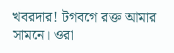খবরদার! টগবগে রক্ত আমার সামনে। ওরা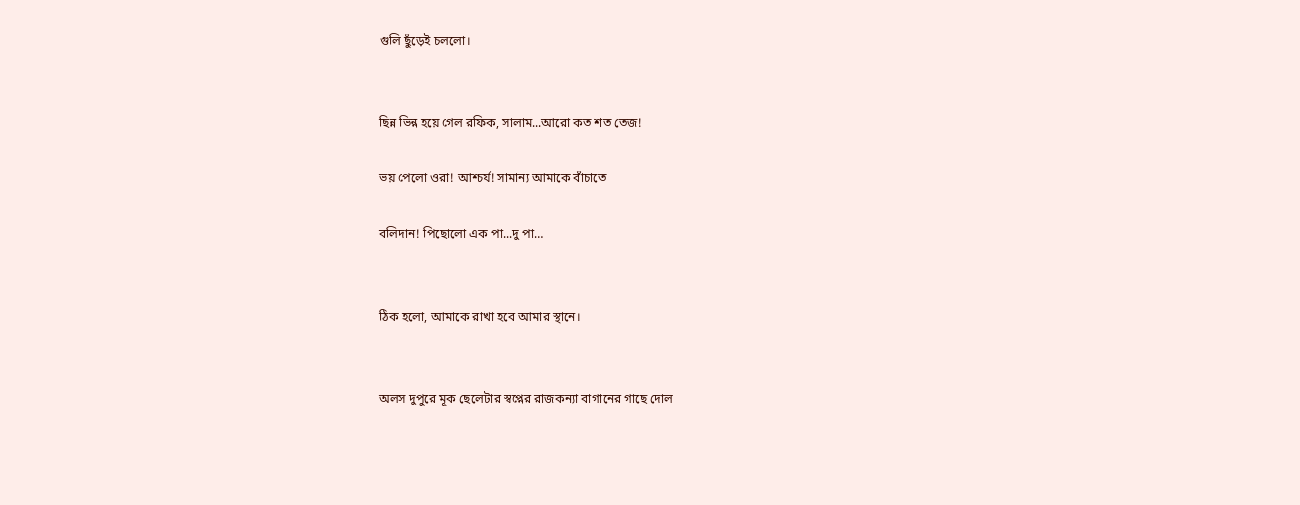গুলি ছুঁড়েই চললো।


ছিন্ন ভিন্ন হয়ে গেল রফিক, সালাম...আরো কত শত তেজ!

ভয় পেলো ওরা! আশ্চর্য! সামান্য আমাকে বাঁচাতে

বলিদান! পিছোলো এক পা...দু পা…


ঠিক হলো, আমাকে রাখা হবে আমার স্থানে।


অলস দুপুরে মূক ছেলেটার স্বপ্নের রাজকন্যা বাগানের গাছে দোল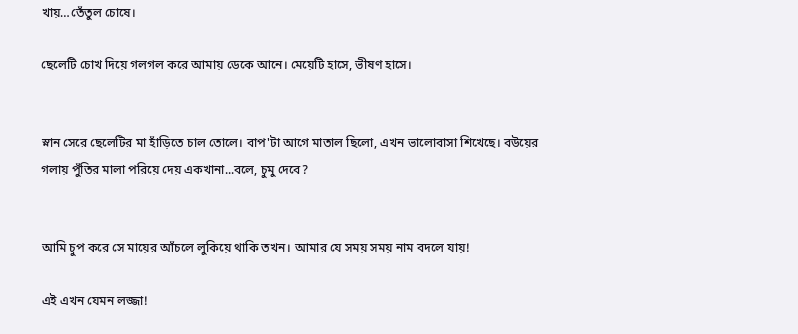খায়…তেঁতুল চোষে।

ছেলেটি চোখ দিয়ে গলগল করে আমায় ডেকে আনে। মেয়েটি হাসে, ভীষণ হাসে।


স্নান সেরে ছেলেটির মা হাঁড়িতে চাল তোলে। বাপ'টা আগে মাতাল ছিলো, এখন ভালোবাসা শিখেছে। বউয়ের গলায় পুঁতির মালা পরিয়ে দেয় একখানা...বলে, চুমু দেবে?


আমি চুপ করে সে মায়ের আঁচলে লুকিয়ে থাকি তখন। আমার যে সময় সময় নাম বদলে যায়!

এই এখন যেমন লজ্জা!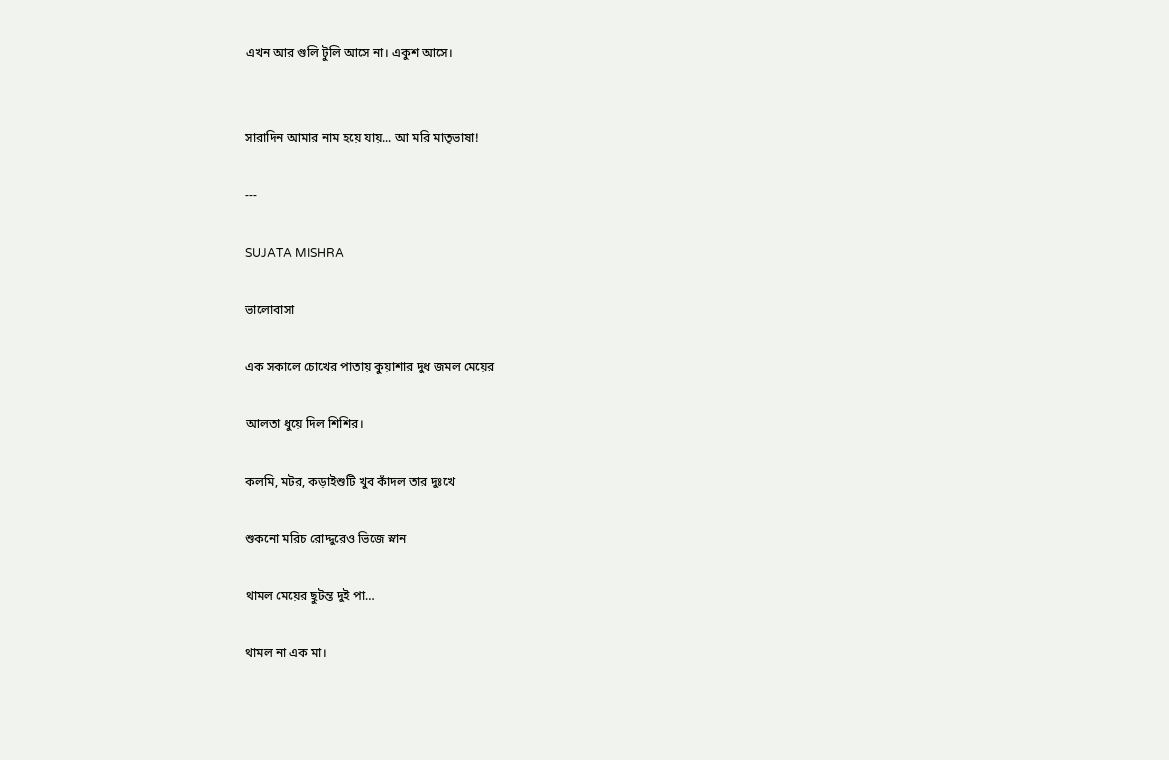এখন আর গুলি টুলি আসে না। একুশ আসে।


সারাদিন আমার নাম হয়ে যায়... আ মরি মাতৃভাষা!

---

SUJATA MISHRA

ভালোবাসা

এক সকালে চোখের পাতায় কুয়াশার দুধ জমল মেয়ের

আলতা ধুয়ে দিল শিশির।

কলমি, মটর, কড়াইশুটি খুব কাঁদল তার দুঃখে

শুকনো মরিচ রোদ্দুরেও ভিজে স্নান

থামল মেয়ের ছুটন্ত দুই পা…

থামল না এক মা।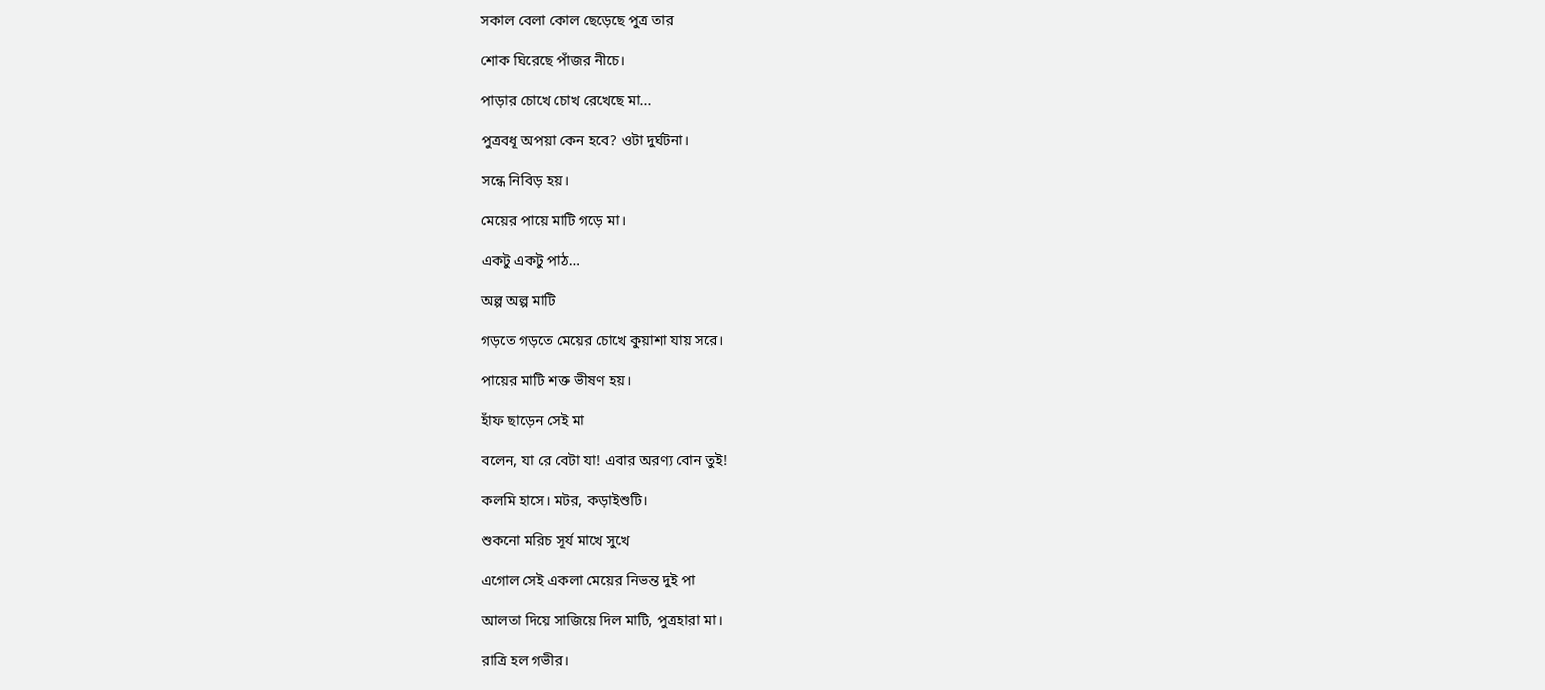সকাল বেলা কোল ছেড়েছে পুত্র তার

শোক ঘিরেছে পাঁজর নীচে।

পাড়ার চোখে চোখ রেখেছে মা...

পুত্রবধূ অপয়া কেন হবে? ওটা দুর্ঘটনা।

সন্ধে নিবিড় হয়।

মেয়ের পায়ে মাটি গড়ে মা।

একটু একটু পাঠ…

অল্প অল্প মাটি

গড়তে গড়তে মেয়ের চোখে কুয়াশা যায় সরে।

পায়ের মাটি শক্ত ভীষণ হয়।

হাঁফ ছাড়েন সেই মা

বলেন, যা রে বেটা যা! এবার অরণ্য বোন তুই!

কলমি হাসে। মটর, কড়াইশুটি।

শুকনো মরিচ সূর্য মাখে সুখে

এগোল সেই একলা মেয়ের নিভন্ত দুই পা

আলতা দিয়ে সাজিয়ে দিল মাটি, পুত্রহারা মা।

রাত্রি হল গভীর।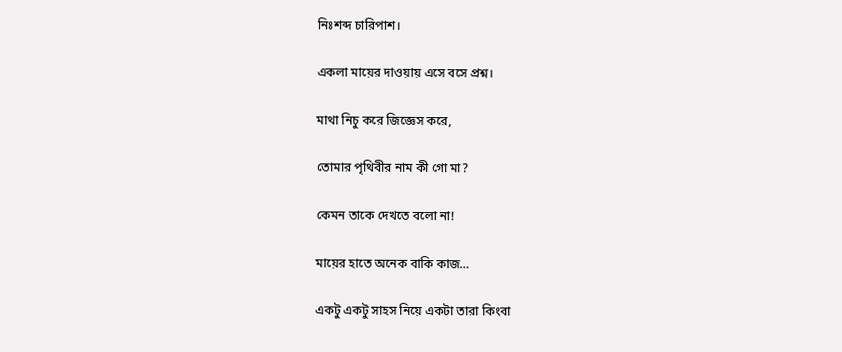নিঃশব্দ চারিপাশ।

একলা মায়ের দাওয়ায় এসে বসে প্রশ্ন।

মাথা নিচু করে জিজ্ঞেস করে,

তোমার পৃথিবীর নাম কী গো মা?

কেমন তাকে দেখতে বলো না!

মায়ের হাতে অনেক বাকি কাজ…

একটু একটু সাহস নিয়ে একটা তারা কিংবা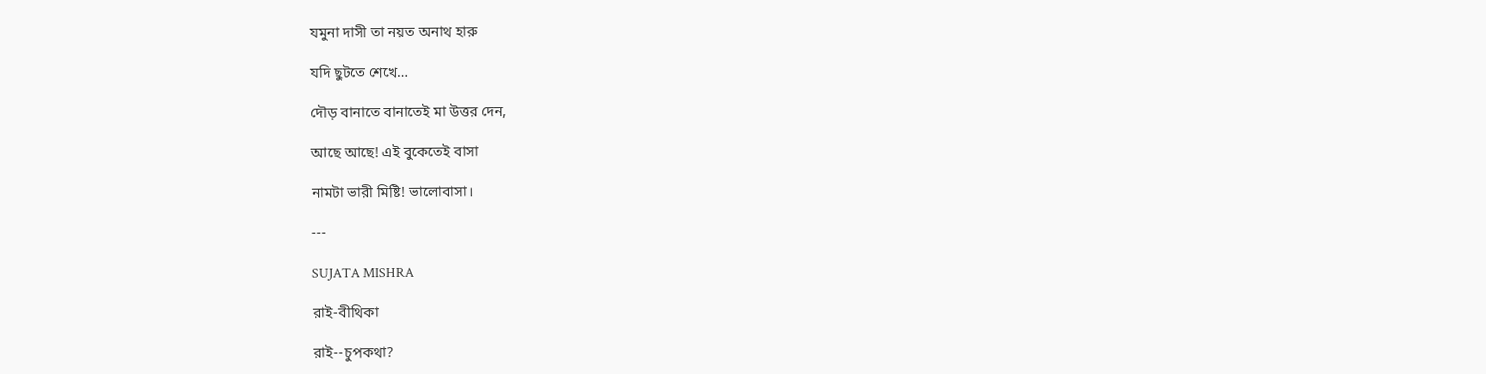যমুনা দাসী তা নয়ত অনাথ হারু

যদি ছুটতে শেখে…

দৌড় বানাতে বানাতেই মা উত্তর দেন,

আছে আছে! এই বুকেতেই বাসা

নামটা ভারী মিষ্টি! ভালোবাসা।

---

SUJATA MISHRA

রাই-বীথিকা

রাই--চুপকথা?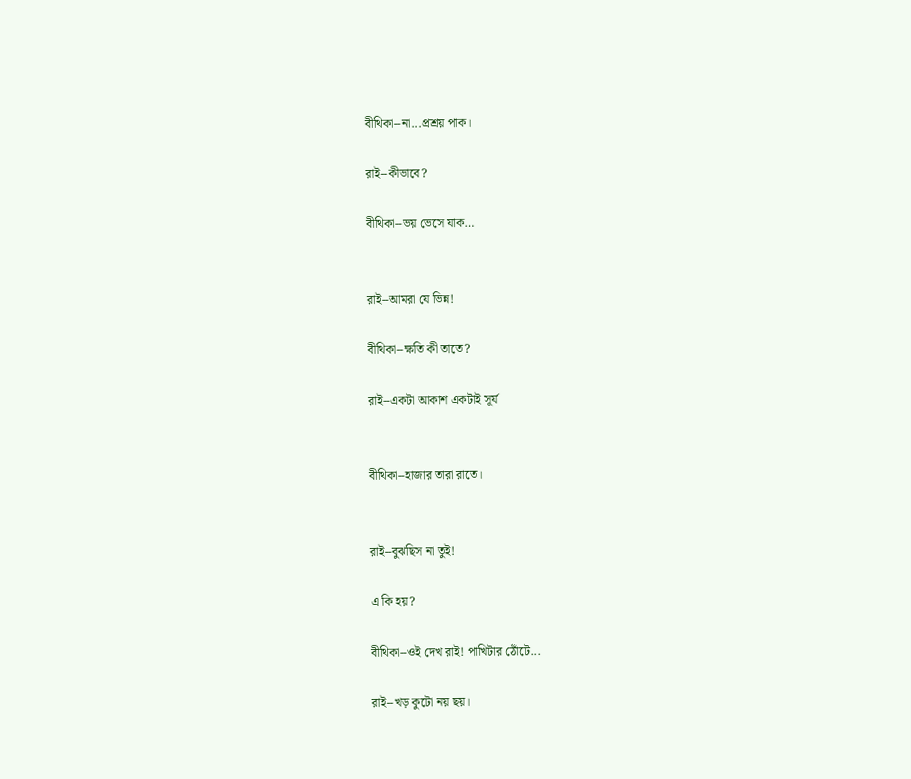বীথিকা--না...প্রশ্রয় পাক।

রাই--কীভাবে?

বীথিকা--ভয় ভেসে যাক…


রাই--আমরা যে ভিন্ন!

বীথিকা--ক্ষতি কী তাতে?

রাই--একটা আকাশ একটাই সূর্য


বীথিকা--হাজার তারা রাতে।


রাই--বুঝছিস না তুই!

এ কি হয়?

বীথিকা--ওই দেখ রাই! পাখিটার ঠোঁটে...

রাই--খড় কুটো নয় ছয়।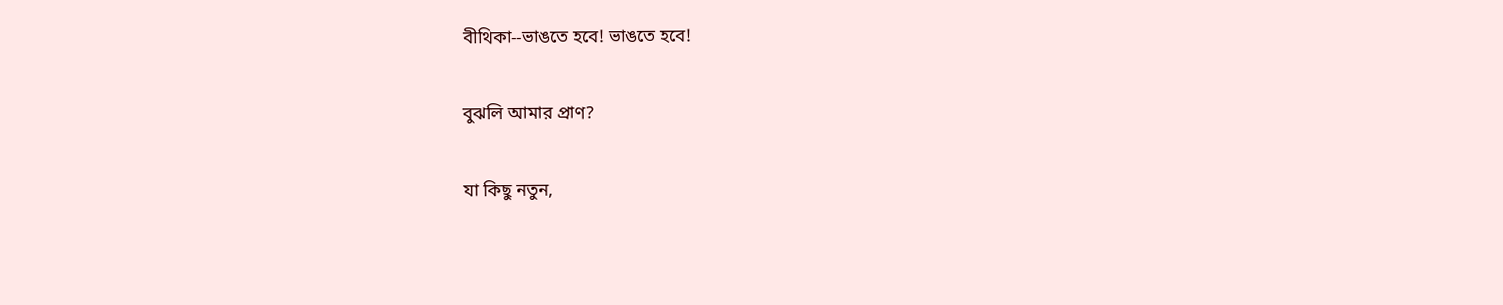বীথিকা--ভাঙতে হবে! ভাঙতে হবে!

বুঝলি আমার প্রাণ?

যা কিছু নতুন,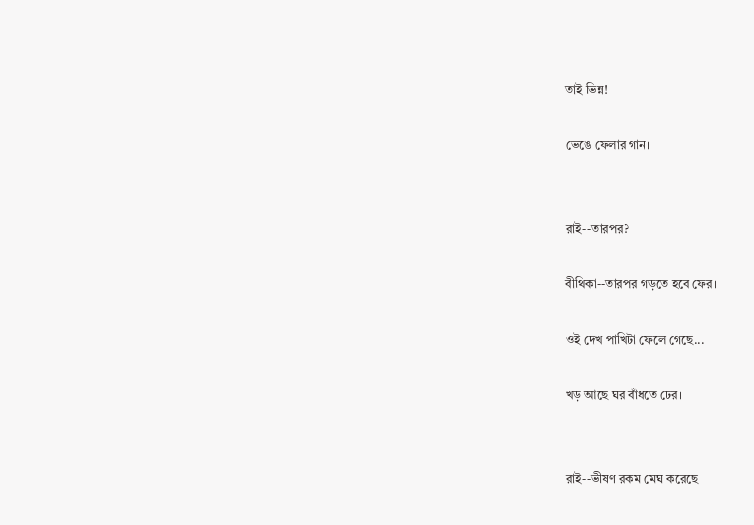তাই ভিন্ন!

ভেঙে ফেলার গান।


রাই--তারপর?

বীথিকা--তারপর গড়তে হবে ফের।

ওই দেখ পাখিটা ফেলে গেছে...

খড় আছে ঘর বাঁধতে ঢের।


রাই--ভীষণ রকম মেঘ করেছে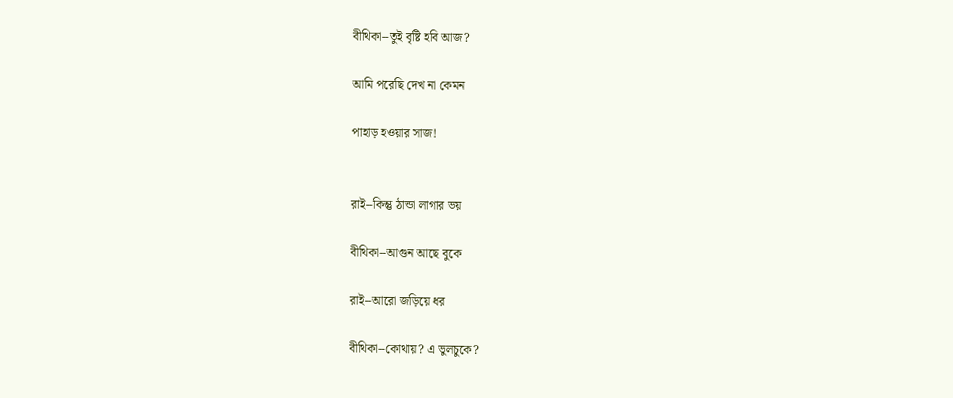বীথিকা--তুই বৃষ্টি হবি আজ?

আমি পরেছি দেখ না কেমন

পাহাড় হওয়ার সাজ!


রাই--কিন্তু ঠান্ডা লাগার ভয়

বীথিকা--আগুন আছে বুকে

রাই--আরো জড়িয়ে ধর

বীথিকা--কোথায়? এ ভুলচুকে?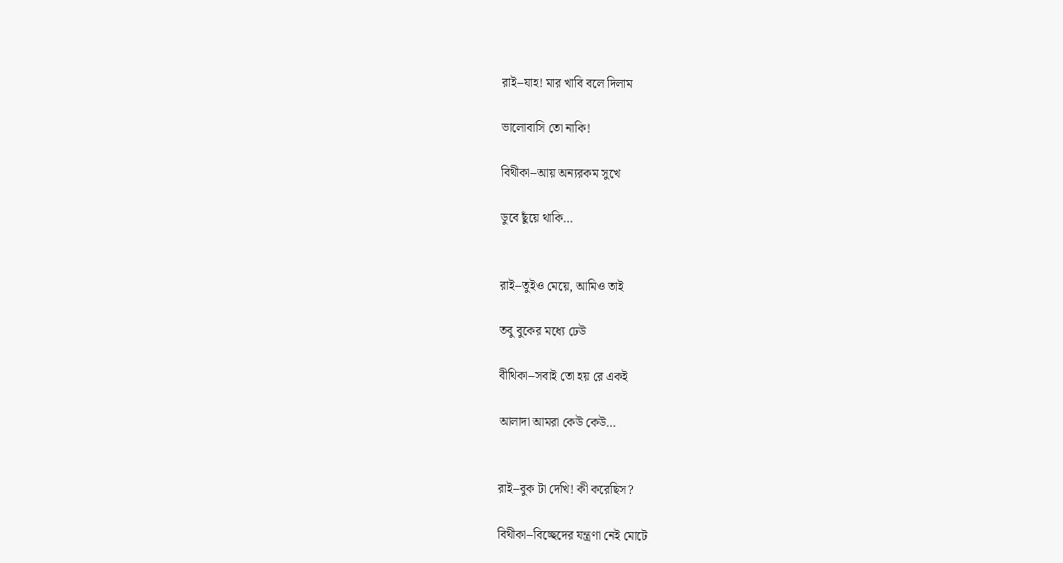রাই--যাহ! মার খাবি বলে দিলাম

ভালোবাসি তো নাকি!

বিথীকা--আয় অন্যরকম সুখে

ডুবে ছুঁয়ে থাকি…


রাই--তুইও মেয়ে, আমিও তাই

তবু বুকের মধ্যে ঢেউ

বীথিকা--সবাই তো হয় রে একই

আলাদা আমরা কেউ কেউ…


রাই--বুক টা দেখি! কী করেছিস?

বিথীকা--বিচ্ছেদের যন্ত্রণা নেই মোটে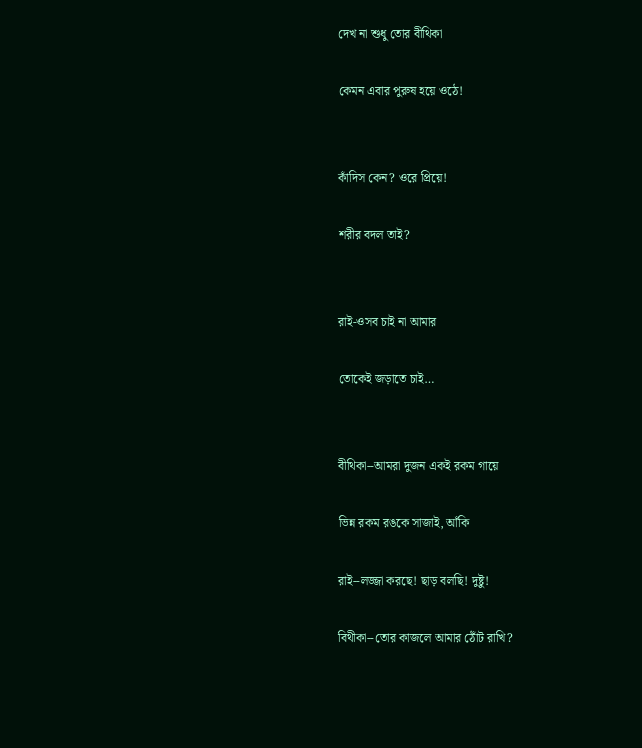দেখ না শুধু তোর বীথিকা

কেমন এবার পুরুষ হয়ে ওঠে!


কাঁদিস কেন? ওরে প্রিয়ে!

শরীর বদল তাই?


রাই-ওসব চাই না আমার

তোকেই জড়াতে চাই…


বীথিকা--আমরা দুজন একই রকম গায়ে

ভিন্ন রকম রঙকে সাজাই, আঁকি

রাই--লজ্জা করছে! ছাড় বলছি! দুষ্টু!

বিথীকা--তোর কাজলে আমার ঠোঁট রাখি?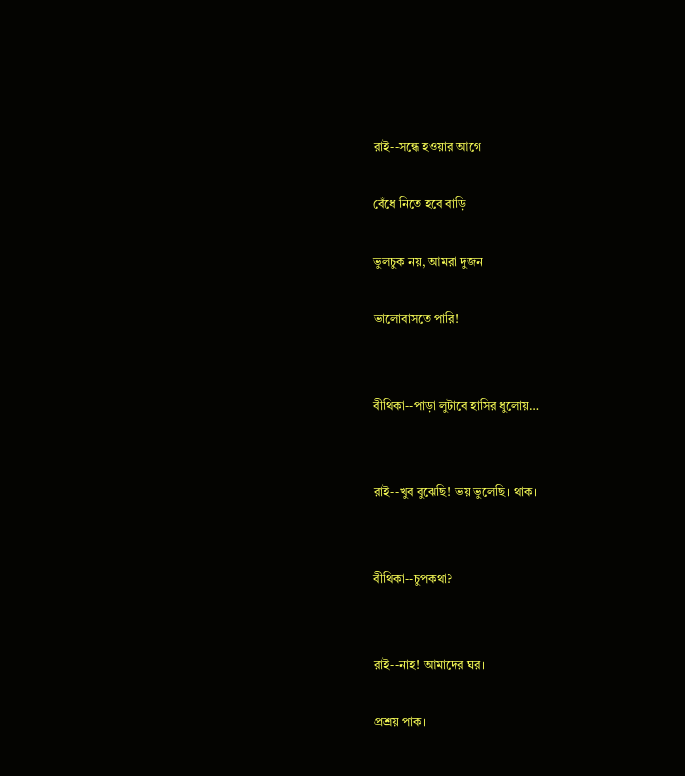রাই--সন্ধে হওয়ার আগে

বেঁধে নিতে হবে বাড়ি

ভুলচুক নয়, আমরা দুজন

ভালোবাসতে পারি!


বীথিকা--পাড়া লুটাবে হাসির ধুলোয়…


রাই--খুব বুঝেছি! ভয় ভুলেছি। থাক।


বীথিকা--চুপকথা?


রাই--নাহ! আমাদের ঘর।

প্রশ্রয় পাক।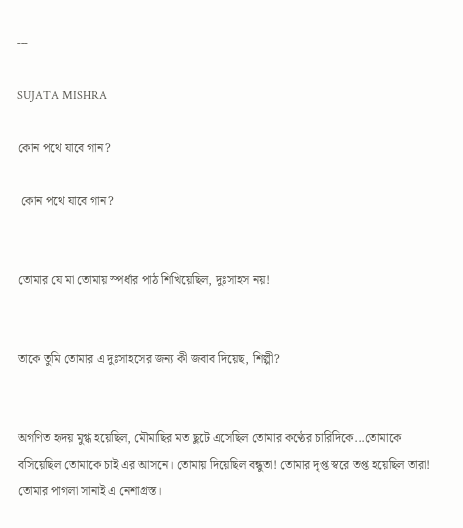---

SUJATA MISHRA

কোন পথে যাবে গান?

 কোন পথে যাবে গান?


তোমার যে মা তোমায় স্পর্ধার পাঠ শিখিয়েছিল, দুঃসাহস নয়!


তাকে তুমি তোমার এ দুঃসাহসের জন্য কী জবাব দিয়েছ, শিল্পী?


অগণিত হৃদয় মুগ্ধ হয়েছিল, মৌমাছির মত ছুটে এসেছিল তোমার কণ্ঠের চারিদিকে...তোমাকে বসিয়েছিল তোমাকে চাই এর আসনে। তোমায় দিয়েছিল বন্ধুতা! তোমার দৃপ্ত স্বরে তপ্ত হয়েছিল তারা! তোমার পাগলা সানাই এ নেশাগ্রস্ত।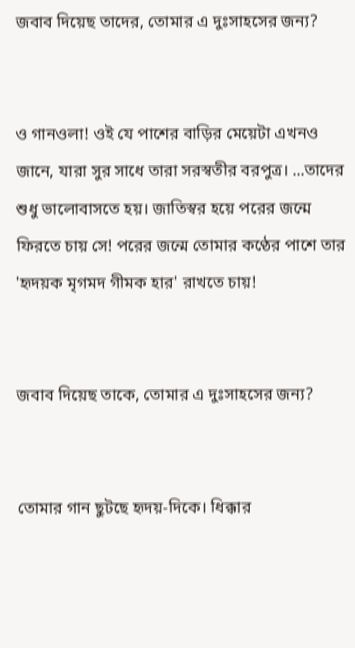জবাব দিয়েছ তাদের, তোমার এ দুঃসাহসের জন্য?


ও গানওলা! ওই যে পাশের বাড়ির মেয়েটা এখনও জানে, যারা সুর সাধে তারা সরস্বতীর বরপুত্র। ...তাদের শুধু ভালোবাসতে হয়। জাতিস্বর হয়ে পরের জন্মে ফিরতে চায় সে! পরের জন্মে তোমার কণ্ঠের পাশে তার 'হৃদয়ক মৃগমদ গীমক হার' রাখতে চায়!


জবাব দিয়েছ তাকে, তোমার এ দুঃসাহসের জন্য?


তোমার গান ছুটছে হৃদয়-দিকে। ধিক্কার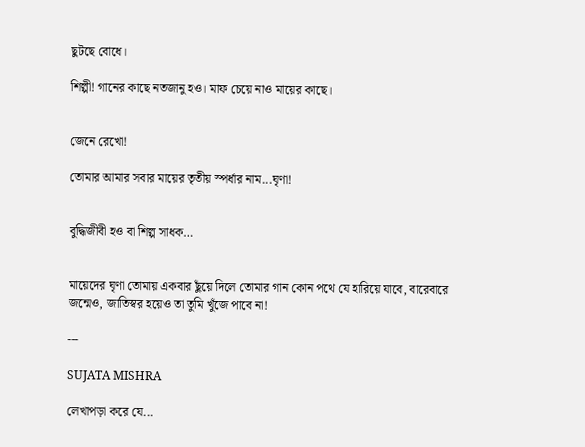ছুটছে বোধে।

শিল্পী! গানের কাছে নতজানু হও। মাফ চেয়ে নাও মায়ের কাছে।


জেনে রেখো!

তোমার আমার সবার মায়ের তৃতীয় স্পর্ধার নাম...ঘৃণা!


বুদ্ধিজীবী হও বা শিল্প সাধক…


মায়েদের ঘৃণা তোমায় একবার ছুঁয়ে দিলে তোমার গান কোন পথে যে হারিয়ে যাবে, বারেবারে জন্মেও, জাতিস্বর হয়েও তা তুমি খুঁজে পাবে না!

---

SUJATA MISHRA

লেখাপড়া করে যে...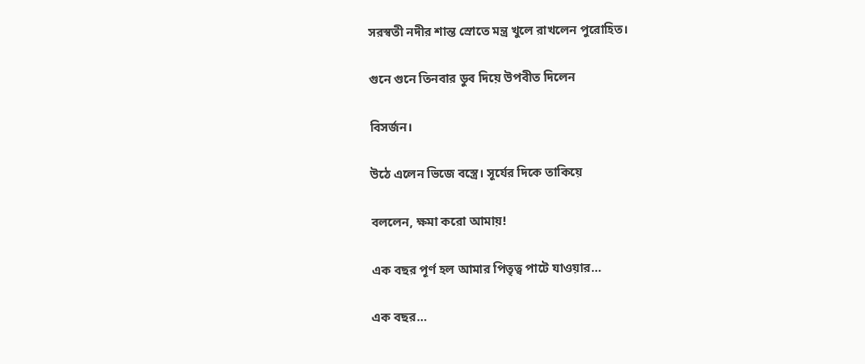সরস্বতী নদীর শান্ত স্রোতে মন্ত্র খুলে রাখলেন পুরোহিত।

গুনে গুনে তিনবার ডুব দিয়ে উপবীত দিলেন

বিসর্জন।

উঠে এলেন ভিজে বস্ত্রে। সূর্যের দিকে তাকিয়ে

বললেন, ক্ষমা করো আমায়!

এক বছর পূর্ণ হল আমার পিতৃত্ব পাটে যাওয়ার…

এক বছর…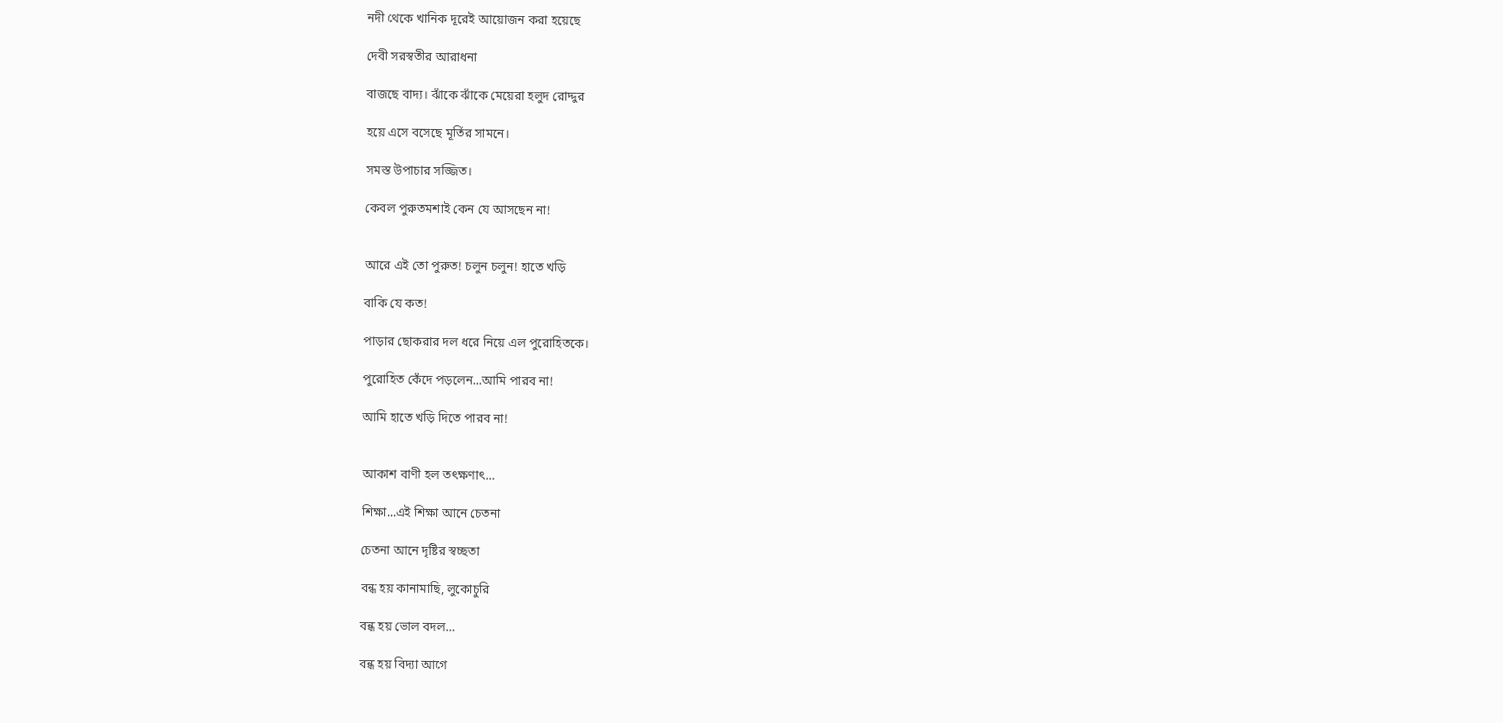নদী থেকে খানিক দূরেই আয়োজন করা হয়েছে

দেবী সরস্বতীর আরাধনা

বাজছে বাদ্য। ঝাঁকে ঝাঁকে মেয়েরা হলুদ রোদ্দুর

হয়ে এসে বসেছে মূর্তির সামনে।

সমস্ত উপাচার সজ্জিত।

কেবল পুরুতমশাই কেন যে আসছেন না!


আরে এই তো পুরুত! চলুন চলুন! হাতে খড়ি

বাকি যে কত!

পাড়ার ছোকরার দল ধরে নিয়ে এল পুরোহিতকে।

পুরোহিত কেঁদে পড়লেন...আমি পারব না!

আমি হাতে খড়ি দিতে পারব না!


আকাশ বাণী হল তৎক্ষণাৎ…

শিক্ষা...এই শিক্ষা আনে চেতনা

চেতনা আনে দৃষ্টির স্বচ্ছতা

বন্ধ হয় কানামাছি, লুকোচুরি

বন্ধ হয় ভোল বদল…

বন্ধ হয় বিদ্যা আগে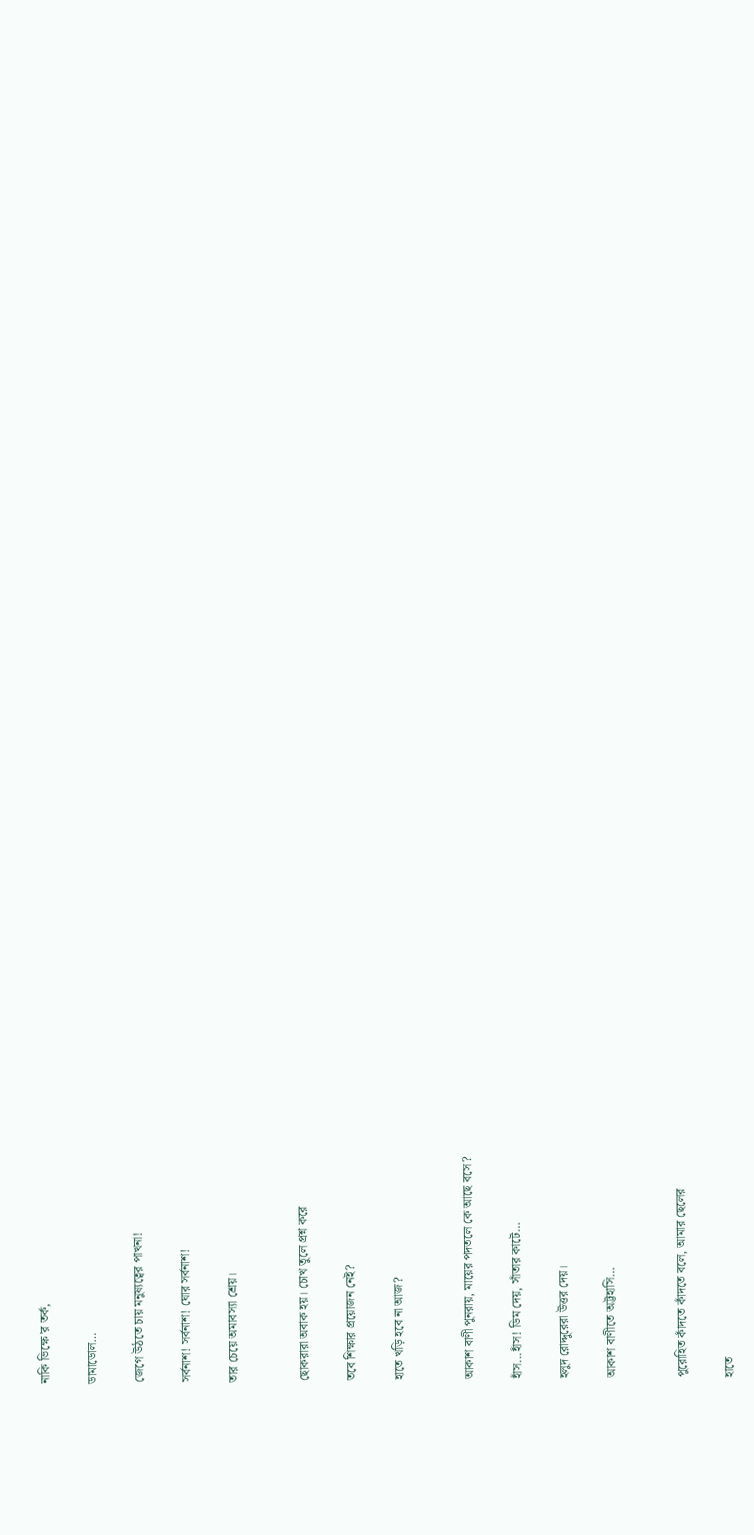নাকি ভিক্ষে'র তর্ক,

ডামাডোল…

জেগে উঠতে চায় মনুষ্যত্বের পাখনা!

সর্বনাশ! সর্বনাশ! ঘোর সর্বনাশ!

তার চেয়ে অমাবস্যা শ্রেয়।


ছোকরারা অবাক হয়। চোখ তুলে প্রশ্ন করে

তবে শিক্ষার প্রয়োজন নেই?

হাতে খড়ি হবে না আজ?


আকাশ বাণী পুনরায়, মায়ের পদতলে কে আছে বসে?

হাঁস...হাঁস! ডিম দেয়, সাঁতার কাটে…

হলুদ রোদ্দুরেরা উত্তর দেয়।

আকাশ বাণীতে অট্টহাসি…


পুরোহিত কাঁদতে কাঁদতে বলে, আমার ছেলের

হাতে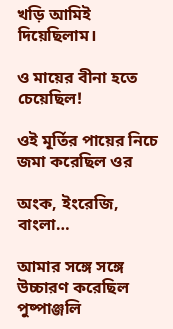খড়ি আমিই দিয়েছিলাম।

ও মায়ের বীনা হতে চেয়েছিল!

ওই মূর্তির পায়ের নিচে জমা করেছিল ওর

অংক, ইংরেজি, বাংলা…

আমার সঙ্গে সঙ্গে উচ্চারণ করেছিল পুষ্পাঞ্জলি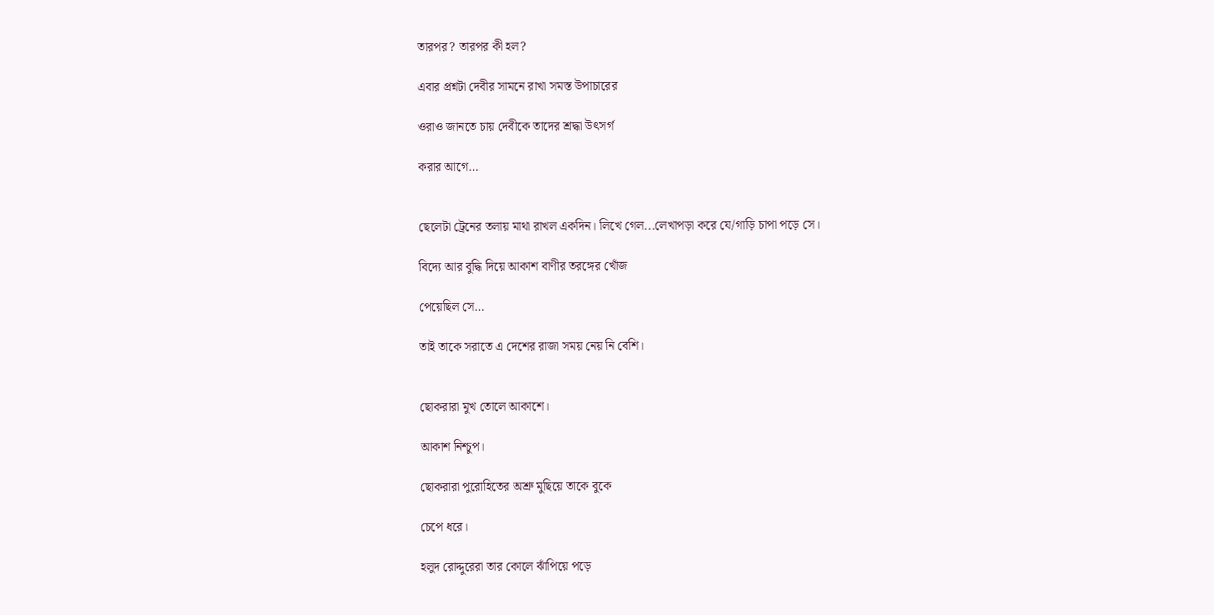তারপর? তারপর কী হল?

এবার প্রশ্নটা দেবীর সামনে রাখা সমস্ত উপাচারের

ওরাও জানতে চায় দেবীকে তাদের শ্রদ্ধা উৎসর্গ

করার আগে…


ছেলেটা ট্রেনের তলায় মাথা রাখল একদিন। লিখে গেল...লেখাপড়া করে যে/গাড়ি চাপা পড়ে সে।

বিদ্যে আর বুদ্ধি দিয়ে আকাশ বাণীর তরঙ্গের খোঁজ

পেয়েছিল সে…

তাই তাকে সরাতে এ দেশের রাজা সময় নেয় নি বেশি।


ছোকরারা মুখ তোলে আকাশে।

আকাশ নিশ্চুপ।

ছোকরারা পুরোহিতের অশ্রু মুছিয়ে তাকে বুকে

চেপে ধরে।

হলুদ রোদ্দুরেরা তার কোলে ঝাঁপিয়ে পড়ে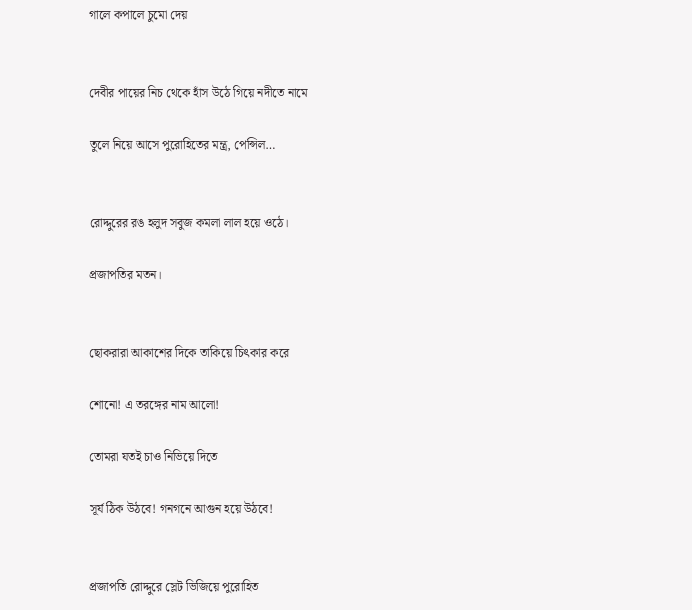গালে কপালে চুমো দেয়


দেবীর পায়ের নিচ থেকে হাঁস উঠে গিয়ে নদীতে নামে

তুলে নিয়ে আসে পুরোহিতের মন্ত্র, পেন্সিল…


রোদ্দুরের রঙ হলুদ সবুজ কমলা লাল হয়ে ওঠে।

প্রজাপতির মতন।


ছোকরারা আকাশের দিকে তাকিয়ে চিৎকার করে

শোনো! এ তরঙ্গের নাম আলো!

তোমরা যতই চাও নিভিয়ে দিতে

সূর্য ঠিক উঠবে! গনগনে আগুন হয়ে উঠবে!


প্রজাপতি রোদ্দুরে স্লেট ভিজিয়ে পুরোহিত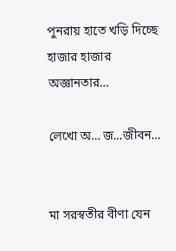পুনরায় হাতে খড়ি দিচ্ছে হাজার হাজার অজ্ঞানতার…

লেখো অ… জ...জীবন…


মা সরস্বতীর বীণা যেন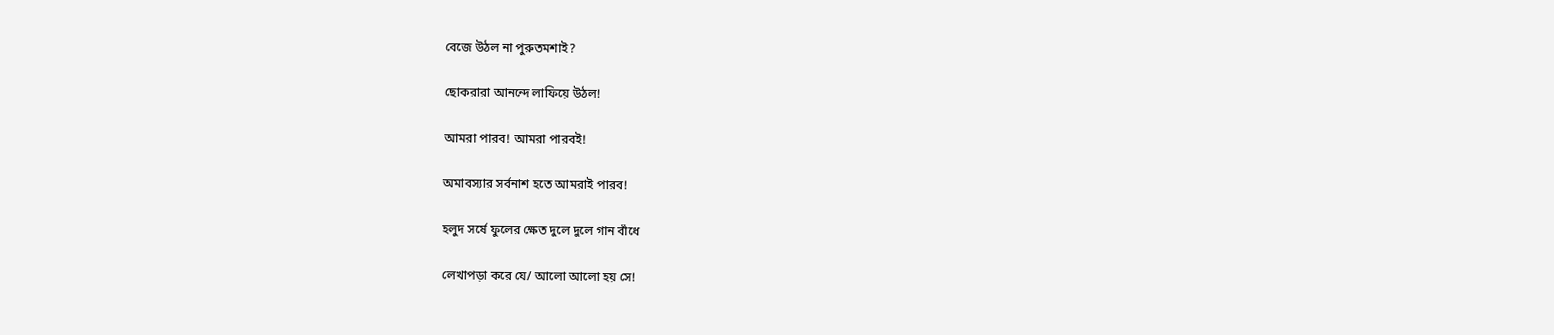বেজে উঠল না পুরুতমশাই?

ছোকরারা আনন্দে লাফিয়ে উঠল!

আমরা পারব! আমরা পারবই!

অমাবস্যার সর্বনাশ হতে আমরাই পারব!

হলুদ সর্ষে ফুলের ক্ষেত দুলে দুলে গান বাঁধে

লেখাপড়া করে যে/ আলো আলো হয় সে!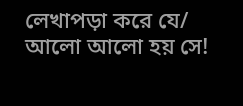লেখাপড়া করে যে/ আলো আলো হয় সে!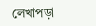লেখাপড়া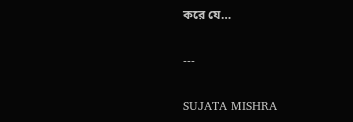করে যে…

---

SUJATA MISHRA